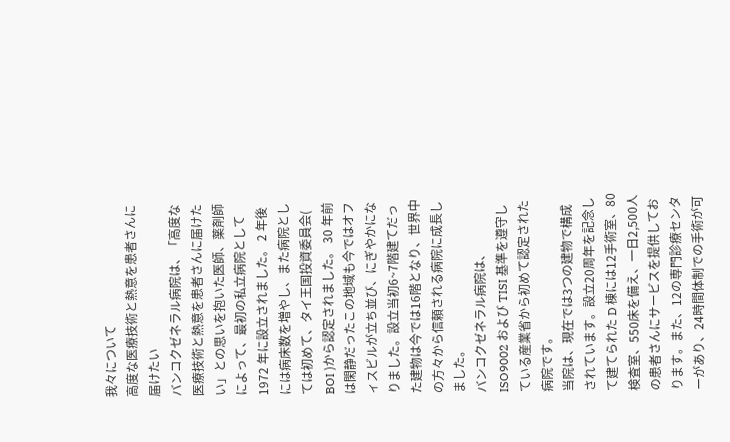我々について
高度な医療技術と熱意を患者さんに届けたい
バンコクゼネラル病院は、「高度な医療技術と熱意を患者さんに届けたい」との思いを抱いた医師、薬剤師によって、最初の私立病院として 1972 年に設立されました。 2 年後には病床数を増やし、また病院としては初めて、タイ王国投資委員会(
BOI )から認定されました。 30 年前は閑静だったこの地域も今ではオフィスビルが立ち並び、にぎやかになりました。設立当初6~7階建てだった建物は今では16階となり、世界中の方々から信頼される病院に成長しました。
バンコクゼネラル病院は、
ISO9002 および TISI 基準を遵守している産業省から初めて認定された病院です。
当院は、現在では3つの建物で構成されています。設立20周年を記念して建てられた D 棟には12手術室、80検査室、550床を備え、一日2,500人の患者さんにサービスを提供しております。また、12の専門診療センターがあり、24時間体制での手術が可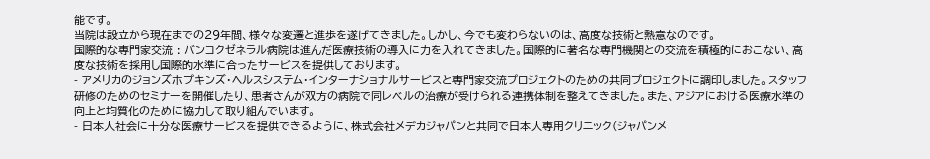能です。
当院は設立から現在までの29年間、様々な変遷と進歩を遂げてきました。しかし、今でも変わらないのは、高度な技術と熱意なのです。
国際的な専門家交流 : バンコクゼネラル病院は進んだ医療技術の導入に力を入れてきました。国際的に著名な専門機関との交流を積極的におこない、高度な技術を採用し国際的水準に合ったサービスを提供しております。
- アメリカのジョンズホプキンズ・ヘルスシステム・インターナショナルサービスと専門家交流プロジェクトのための共同プロジェクトに調印しました。スタッフ研修のためのセミナーを開催したり、患者さんが双方の病院で同レベルの治療が受けられる連携体制を整えてきました。また、アジアにおける医療水準の向上と均質化のために協力して取り組んでいます。
- 日本人社会に十分な医療サービスを提供できるように、株式会社メデカジャパンと共同で日本人専用クリニック(ジャパンメ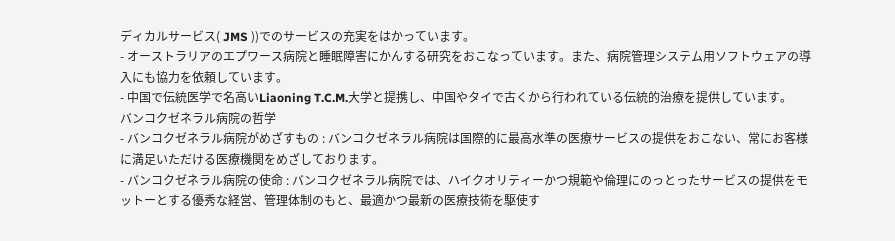ディカルサービス( JMS ))でのサービスの充実をはかっています。
- オーストラリアのエプワース病院と睡眠障害にかんする研究をおこなっています。また、病院管理システム用ソフトウェアの導入にも協力を依頼しています。
- 中国で伝統医学で名高いLiaoning T.C.M.大学と提携し、中国やタイで古くから行われている伝統的治療を提供しています。
バンコクゼネラル病院の哲学
- バンコクゼネラル病院がめざすもの : バンコクゼネラル病院は国際的に最高水準の医療サービスの提供をおこない、常にお客様に満足いただける医療機関をめざしております。
- バンコクゼネラル病院の使命 : バンコクゼネラル病院では、ハイクオリティーかつ規範や倫理にのっとったサービスの提供をモットーとする優秀な経営、管理体制のもと、最適かつ最新の医療技術を駆使す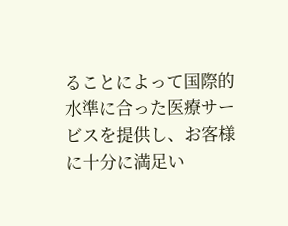ることによって国際的水準に合った医療サービスを提供し、お客様に十分に満足い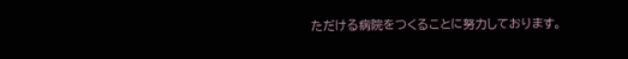ただける病院をつくることに努力しております。